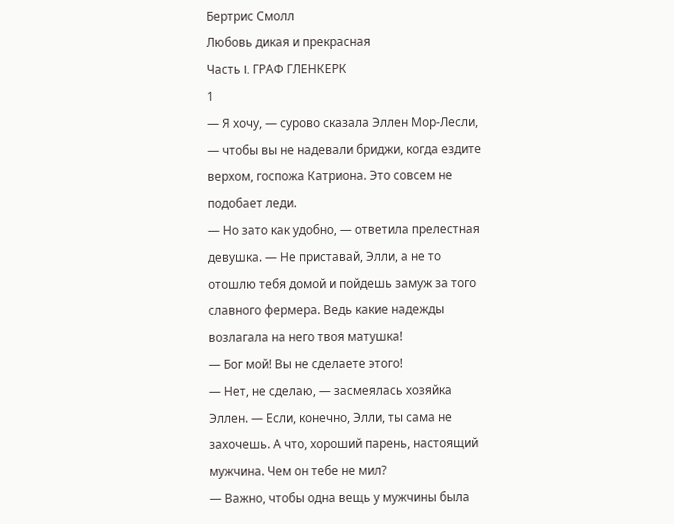Бертрис Смолл
Любовь дикая и прекрасная
Часть I. ГРАФ ГЛЕНКЕРК
1
— Я хочу, — сурово сказала Эллен Мор-Лесли, — чтобы вы не надевали бриджи, когда ездите верхом, госпожа Катриона. Это совсем не подобает леди.
— Но зато как удобно, — ответила прелестная девушка. — Не приставай, Элли, а не то отошлю тебя домой и пойдешь замуж за того славного фермера. Ведь какие надежды возлагала на него твоя матушка!
— Бог мой! Вы не сделаете этого!
— Нет, не сделаю, — засмеялась хозяйка Эллен. — Если, конечно, Элли, ты сама не захочешь. А что, хороший парень, настоящий мужчина. Чем он тебе не мил?
— Важно, чтобы одна вещь у мужчины была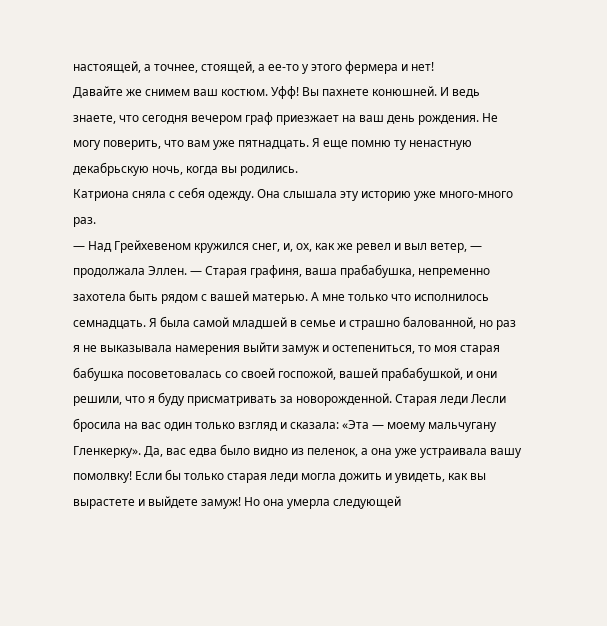настоящей, а точнее, стоящей, а ее-то у этого фермера и нет!
Давайте же снимем ваш костюм. Уфф! Вы пахнете конюшней. И ведь знаете, что сегодня вечером граф приезжает на ваш день рождения. Не могу поверить, что вам уже пятнадцать. Я еще помню ту ненастную декабрьскую ночь, когда вы родились.
Катриона сняла с себя одежду. Она слышала эту историю уже много-много раз.
— Над Грейхевеном кружился снег, и, ох, как же ревел и выл ветер, — продолжала Эллен. — Старая графиня, ваша прабабушка, непременно захотела быть рядом с вашей матерью. А мне только что исполнилось семнадцать. Я была самой младшей в семье и страшно балованной, но раз я не выказывала намерения выйти замуж и остепениться, то моя старая бабушка посоветовалась со своей госпожой, вашей прабабушкой, и они решили, что я буду присматривать за новорожденной. Старая леди Лесли бросила на вас один только взгляд и сказала: «Эта — моему мальчугану Гленкерку». Да, вас едва было видно из пеленок, а она уже устраивала вашу помолвку! Если бы только старая леди могла дожить и увидеть, как вы вырастете и выйдете замуж! Но она умерла следующей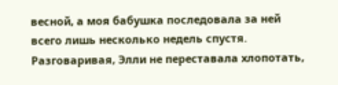весной, а моя бабушка последовала за ней всего лишь несколько недель спустя.
Разговаривая, Элли не переставала хлопотать,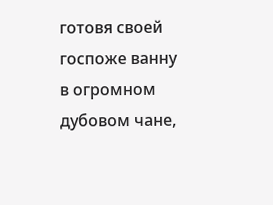готовя своей госпоже ванну в огромном дубовом чане,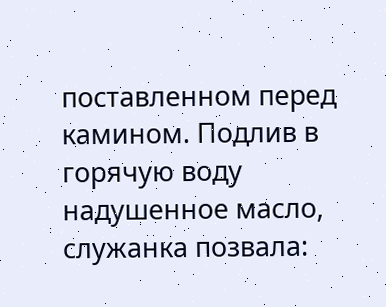поставленном перед камином. Подлив в горячую воду надушенное масло, служанка позвала: